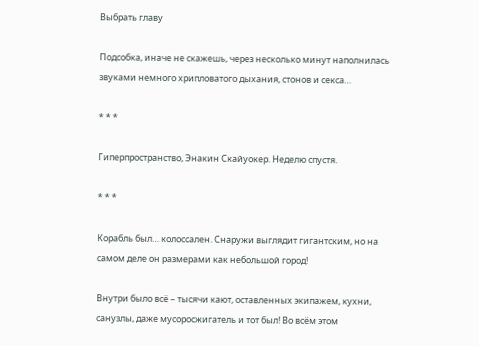Выбрать главу

Подсобка, иначе не скажешь, через несколько минут наполнилась звуками немного хрипловатого дыхания, стонов и секса…

* * *

Гиперпространство, Энакин Скайуокер. Неделю спустя.

* * *

Корабль был… колоссален. Снаружи выглядит гигантским, но на самом деле он размерами как небольшой город!

Внутри было всё – тысячи кают, оставленных экипажем, кухни, санузлы, даже мусоросжигатель и тот был! Во всём этом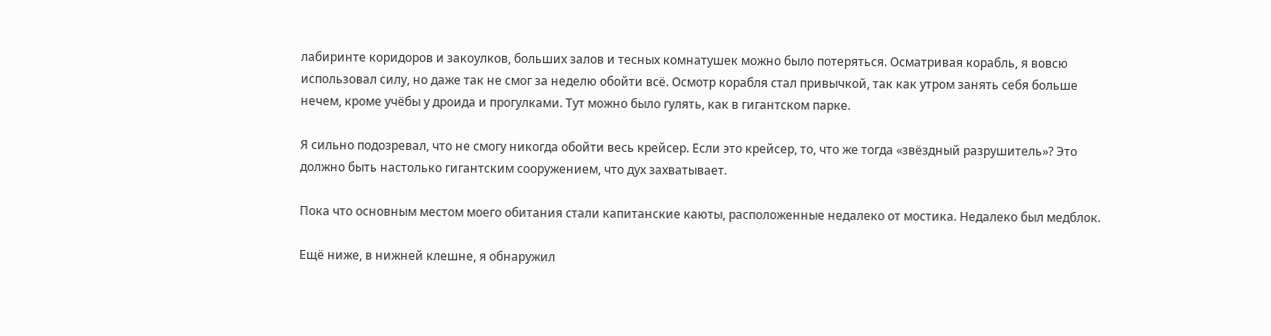лабиринте коридоров и закоулков, больших залов и тесных комнатушек можно было потеряться. Осматривая корабль, я вовсю использовал силу, но даже так не смог за неделю обойти всё. Осмотр корабля стал привычкой, так как утром занять себя больше нечем, кроме учёбы у дроида и прогулками. Тут можно было гулять, как в гигантском парке.

Я сильно подозревал, что не смогу никогда обойти весь крейсер. Если это крейсер, то, что же тогда «звёздный разрушитель»? Это должно быть настолько гигантским сооружением, что дух захватывает.

Пока что основным местом моего обитания стали капитанские каюты, расположенные недалеко от мостика. Недалеко был медблок.

Ещё ниже, в нижней клешне, я обнаружил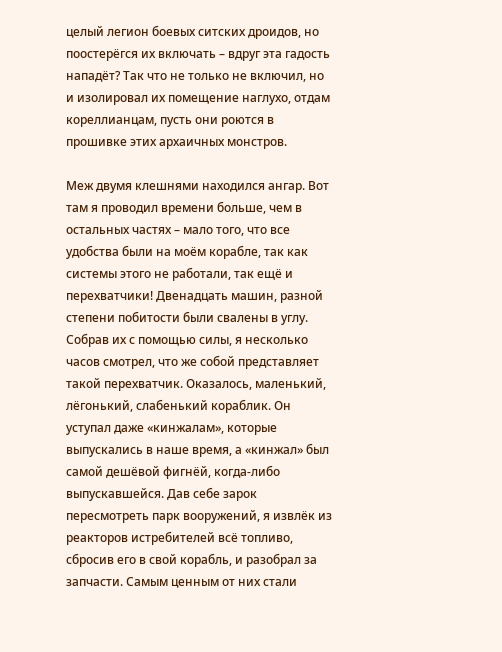целый легион боевых ситских дроидов, но поостерёгся их включать – вдруг эта гадость нападёт? Так что не только не включил, но и изолировал их помещение наглухо, отдам кореллианцам, пусть они роются в прошивке этих архаичных монстров.

Меж двумя клешнями находился ангар. Вот там я проводил времени больше, чем в остальных частях – мало того, что все удобства были на моём корабле, так как системы этого не работали, так ещё и перехватчики! Двенадцать машин, разной степени побитости были свалены в углу. Собрав их с помощью силы, я несколько часов смотрел, что же собой представляет такой перехватчик. Оказалось, маленький, лёгонький, слабенький кораблик. Он уступал даже «кинжалам», которые выпускались в наше время, а «кинжал» был самой дешёвой фигнёй, когда-либо выпускавшейся. Дав себе зарок пересмотреть парк вооружений, я извлёк из реакторов истребителей всё топливо, сбросив его в свой корабль, и разобрал за запчасти. Самым ценным от них стали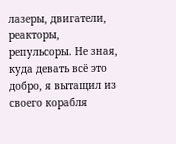лазеры, двигатели, реакторы, репульсоры. Не зная, куда девать всё это добро, я вытащил из своего корабля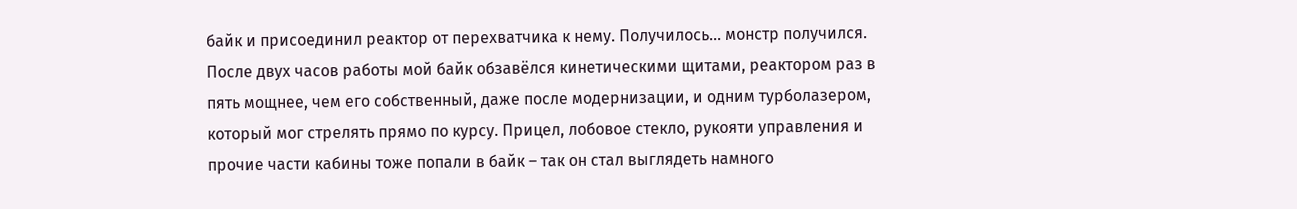байк и присоединил реактор от перехватчика к нему. Получилось... монстр получился. После двух часов работы мой байк обзавёлся кинетическими щитами, реактором раз в пять мощнее, чем его собственный, даже после модернизации, и одним турболазером, который мог стрелять прямо по курсу. Прицел, лобовое стекло, рукояти управления и прочие части кабины тоже попали в байк – так он стал выглядеть намного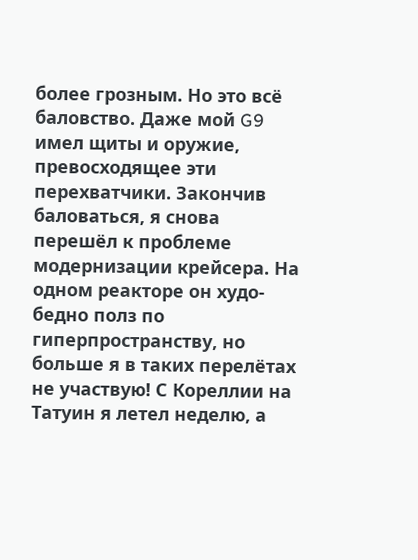более грозным. Но это всё баловство. Даже мой G9 имел щиты и оружие, превосходящее эти перехватчики. Закончив баловаться, я снова перешёл к проблеме модернизации крейсера. На одном реакторе он худо-бедно полз по гиперпространству, но больше я в таких перелётах не участвую! С Кореллии на Татуин я летел неделю, а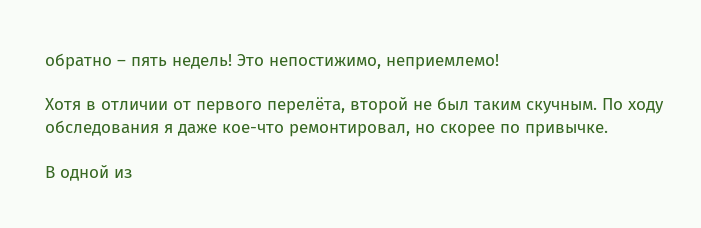обратно – пять недель! Это непостижимо, неприемлемо!

Хотя в отличии от первого перелёта, второй не был таким скучным. По ходу обследования я даже кое-что ремонтировал, но скорее по привычке.

В одной из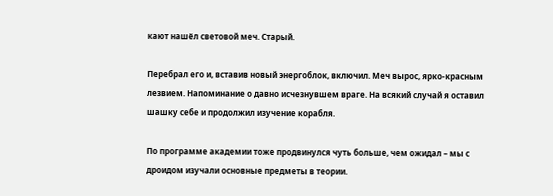кают нашёл световой меч. Старый.

Перебрал его и, вставив новый энергоблок, включил. Меч вырос, ярко-красным лезвием. Напоминание о давно исчезнувшем враге. На всякий случай я оставил шашку себе и продолжил изучение корабля.

По программе академии тоже продвинулся чуть больше, чем ожидал – мы с дроидом изучали основные предметы в теории.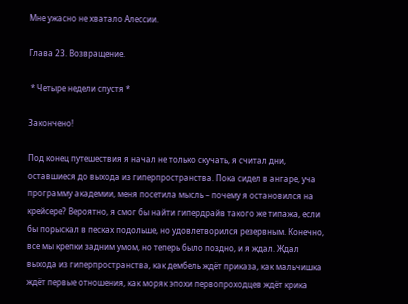Мне ужасно не хватало Алессии.

Глава 23. Возвращение.

 * Четыре недели спустя *

Закончено!

Под конец путешествия я начал не только скучать, я считал дни, оставшиеся до выхода из гиперпространства. Пока сидел в ангаре, уча программу академии, меня посетила мысль – почему я остановился на крейсере? Вероятно, я смог бы найти гипердрайв такого же типажа, если бы порыскал в песках подольше, но удовлетворился резервным. Конечно, все мы крепки задним умом, но теперь было поздно, и я ждал. Ждал выхода из гиперпространства, как дембель ждёт приказа, как мальчишка ждёт первые отношения, как моряк эпохи первопроходцев ждёт крика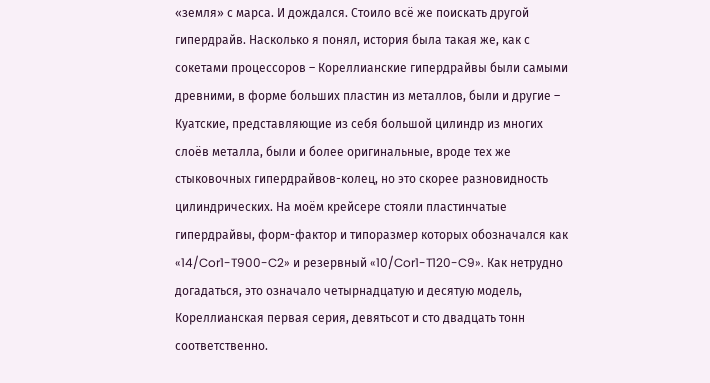«земля» с марса. И дождался. Стоило всё же поискать другой гипердрайв. Насколько я понял, история была такая же, как с сокетами процессоров – Кореллианские гипердрайвы были самыми древними, в форме больших пластин из металлов, были и другие – Куатские, представляющие из себя большой цилиндр из многих слоёв металла, были и более оригинальные, вроде тех же стыковочных гипердрайвов-колец, но это скорее разновидность цилиндрических. На моём крейсере стояли пластинчатые гипердрайвы, форм-фактор и типоразмер которых обозначался как «14/Cor1-T900-C2» и резервный «10/Cor1-T120-C9». Как нетрудно догадаться, это означало четырнадцатую и десятую модель, Кореллианская первая серия, девятьсот и сто двадцать тонн соответственно.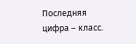Последняя цифра – класс.